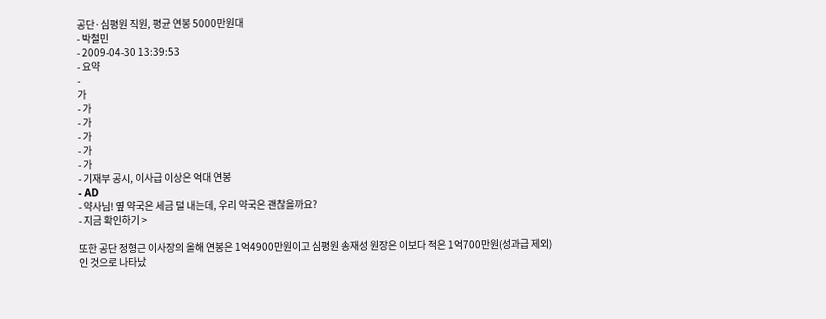공단·심평원 직원, 평균 연봉 5000만원대
- 박철민
- 2009-04-30 13:39:53
- 요약
-
가
- 가
- 가
- 가
- 가
- 가
- 기재부 공시, 이사급 이상은 억대 연봉
- AD
- 약사님! 옆 약국은 세금 덜 내는데, 우리 약국은 괜찮을까요?
- 지금 확인하기 >

또한 공단 정형근 이사장의 올해 연봉은 1억4900만원이고 심평원 송재성 원장은 이보다 적은 1억700만원(성과급 제외)인 것으로 나타났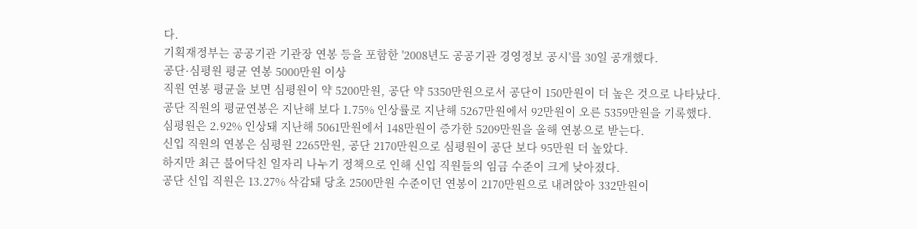다.
기획재정부는 공공기관 기관장 연봉 등을 포함한 '2008년도 공공기관 경영정보 공시'를 30일 공개했다.
공단·심평원 평균 연봉 5000만원 이상
직원 연봉 평균을 보면 심평원이 약 5200만원, 공단 약 5350만원으로서 공단이 150만원이 더 높은 것으로 나타났다.
공단 직원의 평균연봉은 지난해 보다 1.75% 인상률로 지난해 5267만원에서 92만원이 오른 5359만원을 기록했다.
심평원은 2.92% 인상돼 지난해 5061만원에서 148만원이 증가한 5209만원을 올해 연봉으로 받는다.
신입 직원의 연봉은 심평원 2265만원, 공단 2170만원으로 심평원이 공단 보다 95만원 더 높았다.
하지만 최근 불어닥친 일자리 나누기 정책으로 인해 신입 직원들의 임금 수준이 크게 낮아졌다.
공단 신입 직원은 13.27% 삭감돼 당초 2500만원 수준이던 연봉이 2170만원으로 내려앉아 332만원이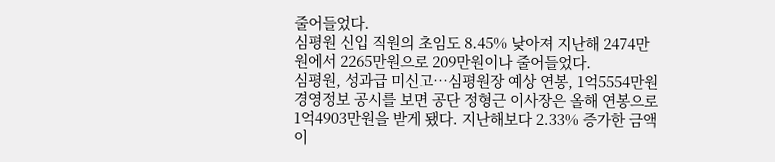줄어들었다.
심평원 신입 직원의 초임도 8.45% 낮아져 지난해 2474만원에서 2265만원으로 209만원이나 줄어들었다.
심평원, 성과급 미신고…심평원장 예상 연봉, 1억5554만원
경영정보 공시를 보면 공단 정형근 이사장은 올해 연봉으로 1억4903만원을 받게 됐다. 지난해보다 2.33% 증가한 금액이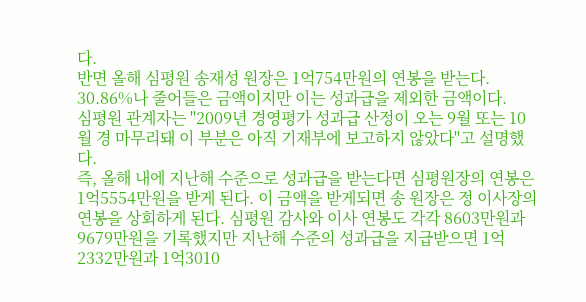다.
반면 올해 심평원 송재성 원장은 1억754만원의 연봉을 받는다. 30.86%나 줄어들은 금액이지만 이는 성과급을 제외한 금액이다.
심평원 관계자는 "2009년 경영평가 성과급 산정이 오는 9월 또는 10월 경 마무리돼 이 부분은 아직 기재부에 보고하지 않았다"고 설명했다.
즉, 올해 내에 지난해 수준으로 성과급을 받는다면 심평원장의 연봉은 1억5554만원을 받게 된다. 이 금액을 받게되면 송 원장은 정 이사장의 연봉을 상회하게 된다. 심평원 감사와 이사 연봉도 각각 8603만원과 9679만원을 기록했지만 지난해 수준의 성과급을 지급받으면 1억2332만원과 1억3010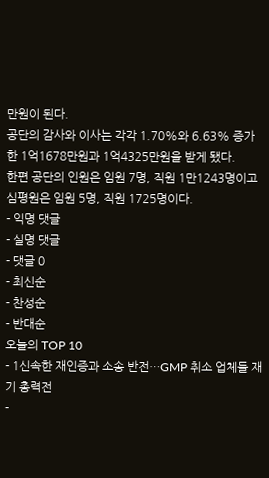만원이 된다.
공단의 감사와 이사는 각각 1.70%와 6.63% 증가한 1억1678만원과 1억4325만원을 받게 됐다.
한편 공단의 인원은 임원 7명, 직원 1만1243명이고 심평원은 임원 5명, 직원 1725명이다.
- 익명 댓글
- 실명 댓글
- 댓글 0
- 최신순
- 찬성순
- 반대순
오늘의 TOP 10
- 1신속한 재인증과 소송 반전…GMP 취소 업체들 재기 총력전
-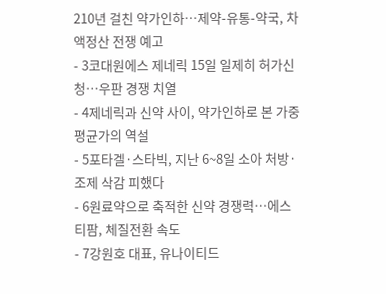210년 걸친 약가인하…제약-유통-약국, 차액정산 전쟁 예고
- 3코대원에스 제네릭 15일 일제히 허가신청…우판 경쟁 치열
- 4제네릭과 신약 사이, 약가인하로 본 가중평균가의 역설
- 5포타겔·스타빅, 지난 6~8일 소아 처방·조제 삭감 피했다
- 6원료약으로 축적한 신약 경쟁력…에스티팜, 체질전환 속도
- 7강원호 대표, 유나이티드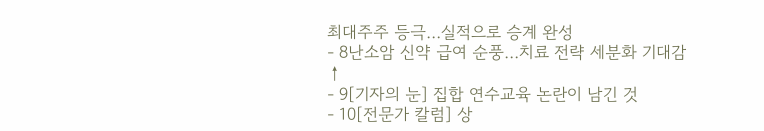최대주주 등극…실적으로 승계 완성
- 8난소암 신약 급여 순풍…치료 전략 세분화 기대감↑
- 9[기자의 눈] 집합 연수교육 논란이 남긴 것
- 10[전문가 칼럼] 상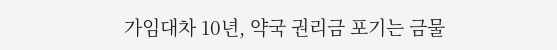가임대차 10년, 약국 권리금 포기는 금물